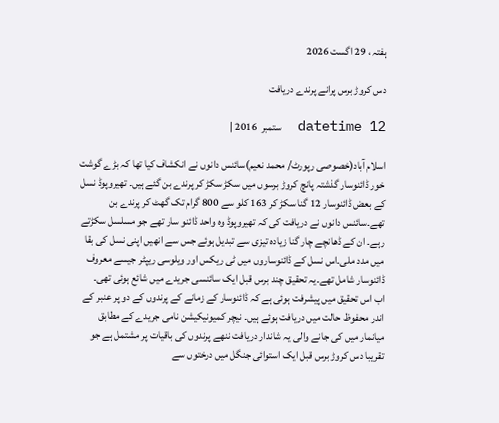ہفتہ ، 29 اگست 2026

دس کروڑ برس پرانے پرندے دریافت

datetime 12  ستمبر  2016 |

اسلام آباد(خصوصی رپورٹ/ محمد نعیم)سائنس دانوں نے انکشاف کیا تھا کہ بڑے گوشت خور ڈائنوسار گذشتہ پانچ کروڑ برسوں میں سکڑ سکڑ کر پرندے بن گئے ہیں۔ تھیروپوڈ نسل کے بعض ڈائنوسار 12 گنا سکڑ کر 163 کلو سے 800 گرام تک گھٹ کر پرندے بن تھے۔سائنس دانوں نے دریافت کی کہ تھیروپوڈ وہ واحد ڈائنو سار تھے جو مسلسل سکڑتے رہے۔ ان کے ڈھانچے چار گنا زیادہ تیزی سے تبدیل ہوئے جس سے انھیں اپنی نسل کی بقا میں مدد ملی۔اس نسل کے ڈائنوساروں میں ٹی ریکس اور ویلوسی ریپٹر جیسے معروف ڈائنوسار شامل تھے۔یہ تحقیق چند برس قبل ایک سائنسی جریدے میں شائع ہوئی تھی۔
اب اس تحقیق میں پیشرفت ہوئی ہے کہ ڈائنوسار کے زمانے کے پرندوں کے دو پر عنبر کے اندر محفوظ حالت میں دریافت ہوئے ہیں۔ نیچر کمیونیکیشن نامی جریدے کے مطابق میانمار میں کی جانے والی یہ شاندار دریافت ننھے پرندوں کی باقیات پر مشتمل ہے جو تقریبا دس کروڑ برس قبل ایک استوائی جنگل میں درختوں سے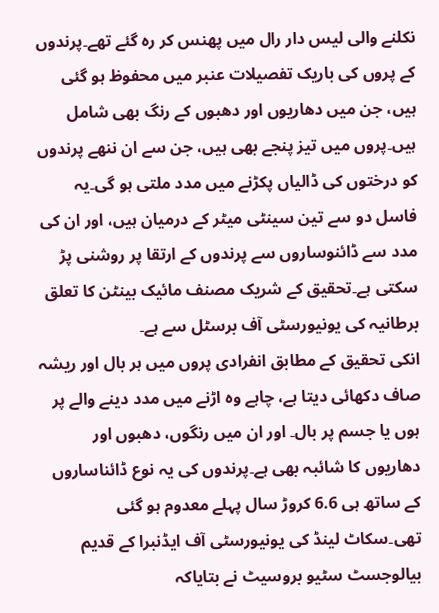نکلنے والی لیس دار رال میں پھنس کر رہ گئے تھے۔پرندوں کے پروں کی باریک تفصیلات عنبر میں محفوظ ہو گئی ہیں، جن میں دھاریوں اور دھبوں کے رنگ بھی شامل ہیں۔پروں میں تیز پنجے بھی ہیں، جن سے ان ننھے پرندوں کو درختوں کی ڈالیاں پکڑنے میں مدد ملتی ہو گی۔یہ فاسل دو سے تین سینٹی میٹر کے درمیان ہیں، اور ان کی مدد سے ڈائنوساروں سے پرندوں کے ارتقا پر روشنی پڑ سکتی ہے۔تحقیق کے شریک مصنف مائیک بینٹن کا تعلق برطانیہ کی یونیورسٹی آف برسٹل سے ہے۔
انکی تحقیق کے مطابق انفرادی پروں میں ہر بال اور ریشہ صاف دکھائی دیتا ہے، چاہے وہ اڑنے میں مدد دینے والے پر ہوں یا جسم پر بال۔ اور ان میں رنگوں، دھبوں اور دھاریوں کا شائبہ بھی ہے۔پرندوں کی یہ نوع ڈائناساروں کے ساتھ ہی 6.6 کروڑ سال پہلے معدوم ہو گئی تھی۔سکاٹ لینڈ کی یونیورسٹی آف ایڈنبرا کے قدیم بیالوجسٹ سٹیو بروسیٹ نے بتایاکہ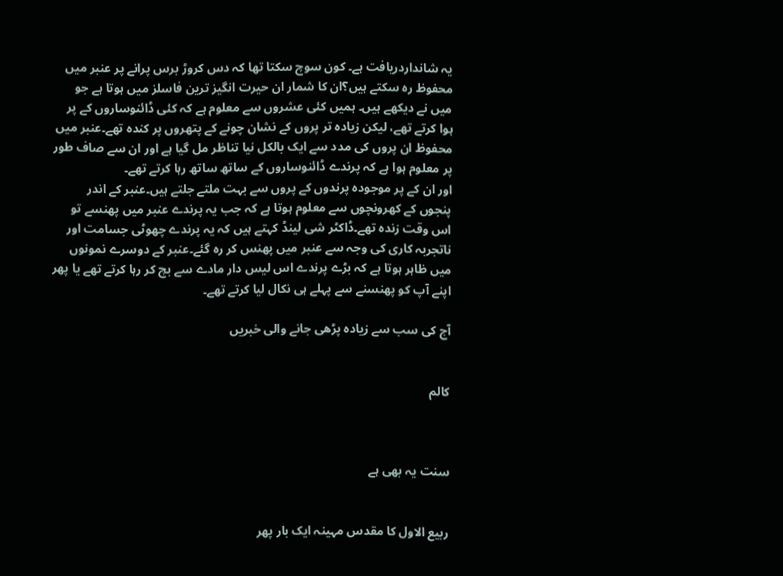یہ شانداردریافت ہے۔ کون سوچ سکتا تھا کہ دس کروڑ برس پرانے پر عنبر میں محفوظ رہ سکتے ہیں؟ان کا شمار ان حیرت انگیز ترین فاسلز میں ہوتا ہے جو میں نے دیکھے ہیں۔ ہمیں کئی عشروں سے معلوم ہے کہ کئی ڈائنوساروں کے پر ہوا کرتے تھے، لیکن زیادہ تر پروں کے نشان چونے کے پتھروں پر کندہ تھے۔عنبر میں محفوظ ان پروں کی مدد سے ایک بالکل نیا تناظر مل گیا ہے اور ان سے صاف طور پر معلوم ہوا ہے کہ پرندے ڈائنوساروں کے ساتھ ساتھ رہا کرتے تھے۔
اور ان کے پر موجودہ پرندوں کے پروں سے بہت ملتے جلتے ہیں۔عنبر کے اندر پنجوں کے کھرونچوں سے معلوم ہوتا ہے کہ جب یہ پرندے عنبر میں پھنسے تو اس وقت زندہ تھے۔ڈاکٹر شی لینڈ کہتے ہیں کہ یہ پرندے چھوٹی جسامت اور ناتجربہ کاری کی وجہ سے عنبر میں پھنس کر رہ گئے۔عنبر کے دوسرے نمونوں میں ظاہر ہوتا ہے کہ بڑے پرندے اس لیس دار مادے سے بچ کر رہا کرتے تھے یا پھر اپنے آپ کو پھنسنے سے پہلے ہی نکال لیا کرتے تھے۔

آج کی سب سے زیادہ پڑھی جانے والی خبریں


کالم



سنت یہ بھی ہے


ربیع الاول کا مقدس مہینہ ایک بار پھر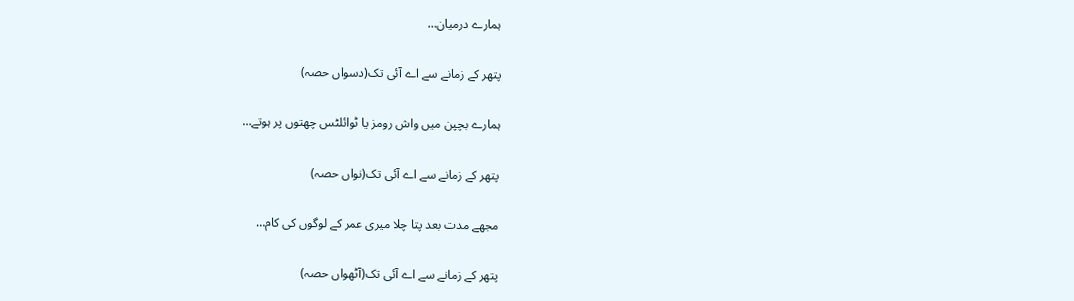ہمارے درمیان…

پتھر کے زمانے سے اے آئی تک(دسواں حصہ)

ہمارے بچپن میں واش رومز یا ٹوائلٹس چھتوں پر ہوتے…

پتھر کے زمانے سے اے آئی تک(نواں حصہ)

مجھے مدت بعد پتا چلا میری عمر کے لوگوں کی کام…

پتھر کے زمانے سے اے آئی تک(آٹھواں حصہ)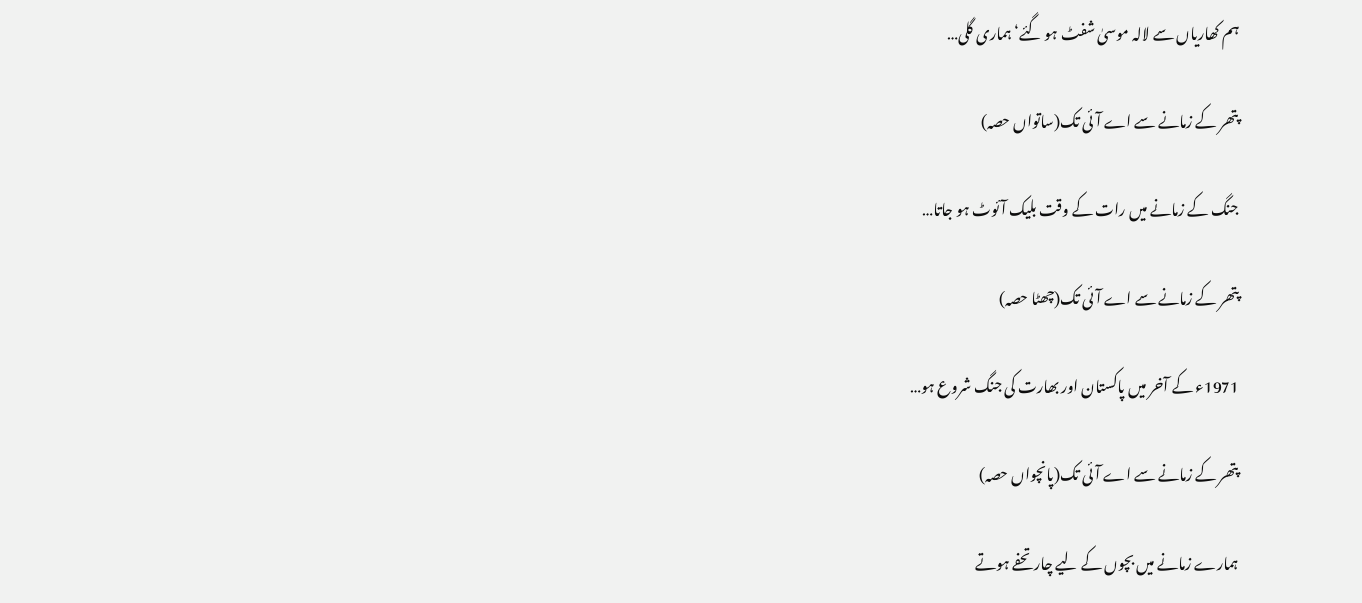ہم کھاریاں سے لالہ موسیٰ شفٹ ہو گئے‘ ہماری گلی…

پتھر کے زمانے سے اے آئی تک(ساتواں حصہ)

جنگ کے زمانے میں رات کے وقت بلیک آئوٹ ہو جاتا…

پتھر کے زمانے سے اے آئی تک(چھٹا حصہ)

1971ء کے آخر میں پاکستان اور بھارت کی جنگ شروع ہو…

پتھر کے زمانے سے اے آئی تک(پانچواں حصہ)

ہمارے زمانے میں بچوں کے لیے چار تحفے ہوتے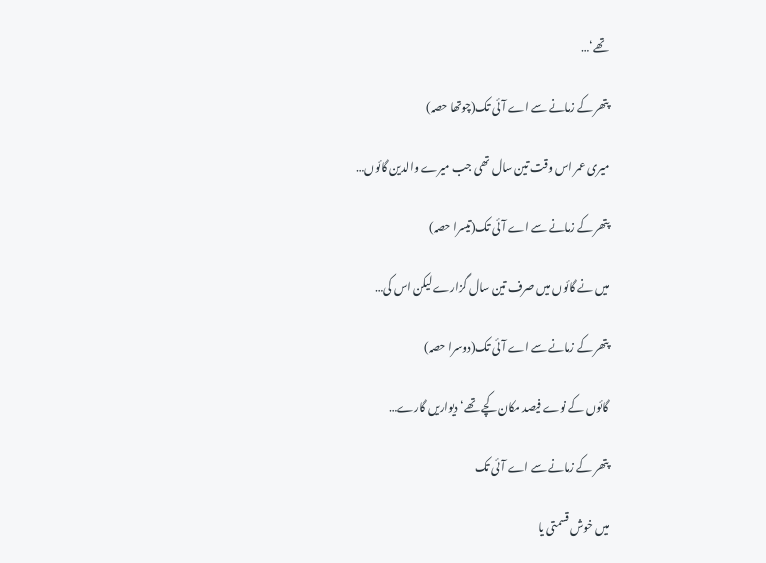تھے‘…

پتھر کے زمانے سے اے آئی تک(چوتھا حصہ)

میری عمر اس وقت تین سال تھی جب میرے والدین گائوں…

پتھر کے زمانے سے اے آئی تک(تیسرا حصہ)

میں نے گائوں میں صرف تین سال گزارے لیکن اس کی…

پتھر کے زمانے سے اے آئی تک(دوسرا حصہ)

گائوں کے نوے فیصد مکان کچے تھے‘ دیواریں گارے…

پتھر کے زمانے سے اے آئی تک

میں خوش قسمتی یا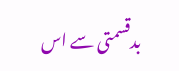بدقسمتی سے اس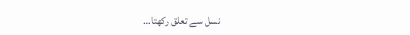نسل سے تعلق رکھتا…